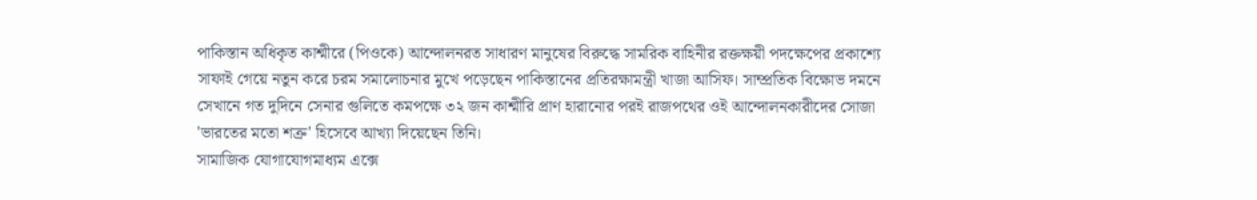পাকিস্তান অধিকৃত কাশ্মীরে (পিওকে) আন্দোলনরত সাধারণ মানুষের বিরুদ্ধে সামরিক বাহিনীর রক্তক্ষয়ী পদক্ষেপের প্রকাশ্যে সাফাই গেয়ে নতুন করে চরম সমালোচনার মুখে পড়েছেন পাকিস্তানের প্রতিরক্ষামন্ত্রী খাজা আসিফ। সাম্প্রতিক বিক্ষোভ দমনে সেখানে গত দুদিনে সেনার গুলিতে কমপক্ষে ৩২ জন কাশ্মীরি প্রাণ হারানোর পরই রাজপথের ওই আন্দোলনকারীদের সোজা 'ভারতের মতো শত্রু' হিসেবে আখ্যা দিয়েছেন তিনি।
সামাজিক যোগাযোগমাধ্যম এক্সে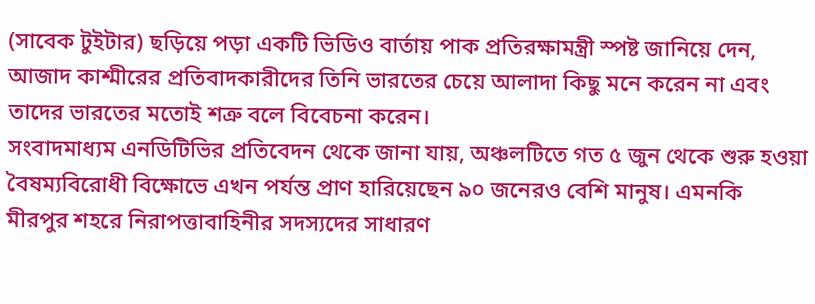(সাবেক টুইটার) ছড়িয়ে পড়া একটি ভিডিও বার্তায় পাক প্রতিরক্ষামন্ত্রী স্পষ্ট জানিয়ে দেন, আজাদ কাশ্মীরের প্রতিবাদকারীদের তিনি ভারতের চেয়ে আলাদা কিছু মনে করেন না এবং তাদের ভারতের মতোই শত্রু বলে বিবেচনা করেন।
সংবাদমাধ্যম এনডিটিভির প্রতিবেদন থেকে জানা যায়, অঞ্চলটিতে গত ৫ জুন থেকে শুরু হওয়া বৈষম্যবিরোধী বিক্ষোভে এখন পর্যন্ত প্রাণ হারিয়েছেন ৯০ জনেরও বেশি মানুষ। এমনকি মীরপুর শহরে নিরাপত্তাবাহিনীর সদস্যদের সাধারণ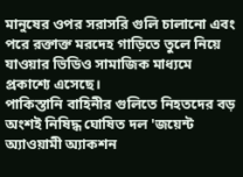মানুষের ওপর সরাসরি গুলি চালানো এবং পরে রক্তাক্ত মরদেহ গাড়িতে তুলে নিয়ে যাওয়ার ভিডিও সামাজিক মাধ্যমে প্রকাশ্যে এসেছে।
পাকিস্তানি বাহিনীর গুলিতে নিহতদের বড় অংশই নিষিদ্ধ ঘোষিত দল 'জয়েন্ট অ্যাওয়ামী অ্যাকশন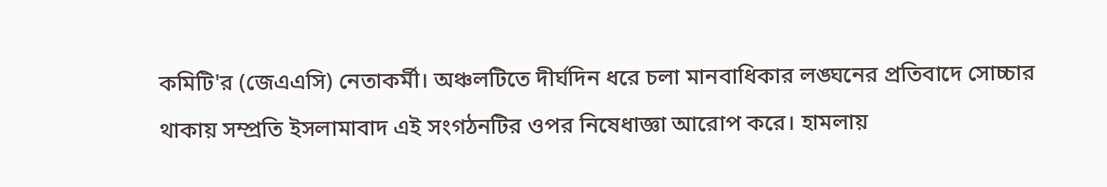কমিটি'র (জেএএসি) নেতাকর্মী। অঞ্চলটিতে দীর্ঘদিন ধরে চলা মানবাধিকার লঙ্ঘনের প্রতিবাদে সোচ্চার থাকায় সম্প্রতি ইসলামাবাদ এই সংগঠনটির ওপর নিষেধাজ্ঞা আরোপ করে। হামলায়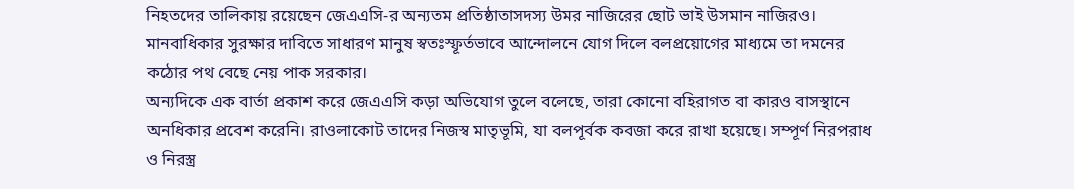নিহতদের তালিকায় রয়েছেন জেএএসি-র অন্যতম প্রতিষ্ঠাতাসদস্য উমর নাজিরের ছোট ভাই উসমান নাজিরও। মানবাধিকার সুরক্ষার দাবিতে সাধারণ মানুষ স্বতঃস্ফূর্তভাবে আন্দোলনে যোগ দিলে বলপ্রয়োগের মাধ্যমে তা দমনের কঠোর পথ বেছে নেয় পাক সরকার।
অন্যদিকে এক বার্তা প্রকাশ করে জেএএসি কড়া অভিযোগ তুলে বলেছে, তারা কোনো বহিরাগত বা কারও বাসস্থানে অনধিকার প্রবেশ করেনি। রাওলাকোট তাদের নিজস্ব মাতৃভূমি, যা বলপূর্বক কবজা করে রাখা হয়েছে। সম্পূর্ণ নিরপরাধ ও নিরস্ত্র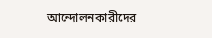আন্দোলনকারীদের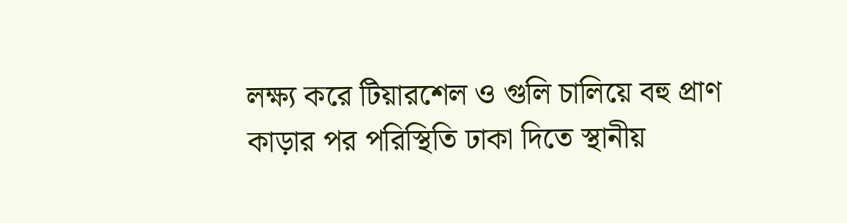লক্ষ্য করে টিয়ারশেল ও গুলি চালিয়ে বহু প্রাণ কাড়ার পর পরিস্থিতি ঢাকা দিতে স্থানীয়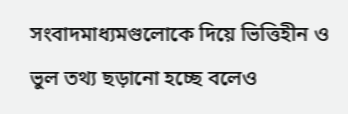সংবাদমাধ্যমগুলোকে দিয়ে ভিত্তিহীন ও ভুল তথ্য ছড়ানো হচ্ছে বলেও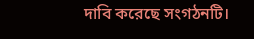দাবি করেছে সংগঠনটি।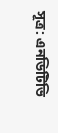সূত্র: এনডিটিভি